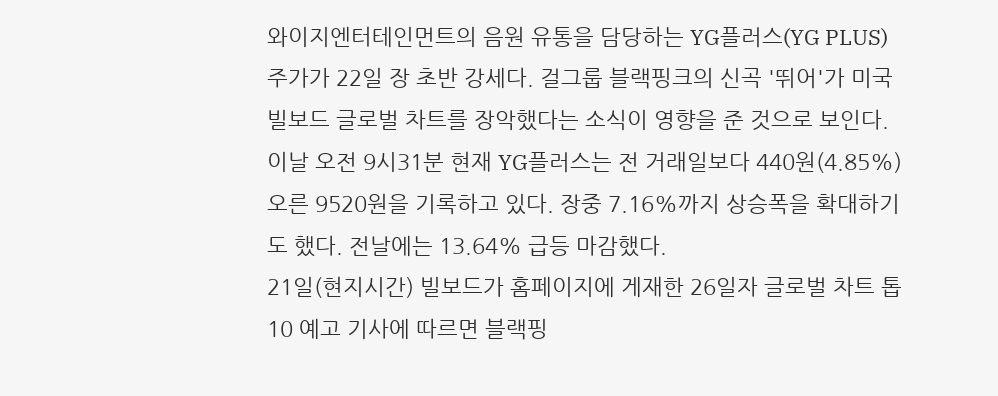와이지엔터테인먼트의 음원 유통을 담당하는 YG플러스(YG PLUS) 주가가 22일 장 초반 강세다. 걸그룹 블랙핑크의 신곡 '뛰어'가 미국 빌보드 글로벌 차트를 장악했다는 소식이 영향을 준 것으로 보인다.
이날 오전 9시31분 현재 YG플러스는 전 거래일보다 440원(4.85%) 오른 9520원을 기록하고 있다. 장중 7.16%까지 상승폭을 확대하기도 했다. 전날에는 13.64% 급등 마감했다.
21일(현지시간) 빌보드가 홈페이지에 게재한 26일자 글로벌 차트 톱10 예고 기사에 따르면 블랙핑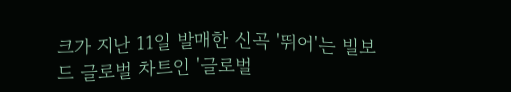크가 지난 11일 발매한 신곡 '뛰어'는 빌보드 글로벌 차트인 '글로벌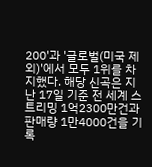200'과 '글로벌(미국 제외)'에서 모두 1위를 차지했다. 해당 신곡은 지난 17일 기준 전 세계 스트리밍 1억2300만건과 판매량 1만4000건을 기록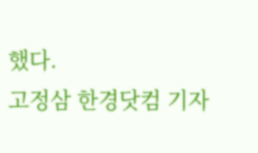했다.
고정삼 한경닷컴 기자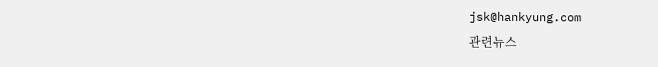jsk@hankyung.com
관련뉴스